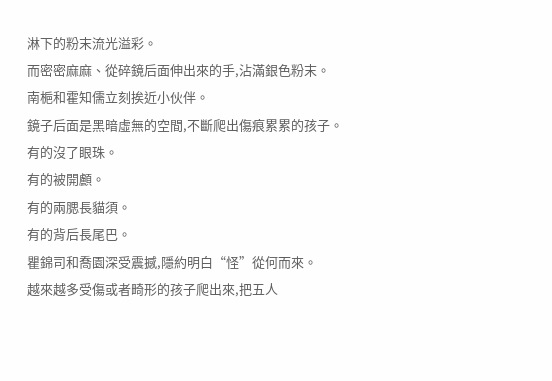淋下的粉末流光溢彩。
而密密麻麻、從碎鏡后面伸出來的手,沾滿銀色粉末。
南梔和霍知儒立刻挨近小伙伴。
鏡子后面是黑暗虛無的空間,不斷爬出傷痕累累的孩子。
有的沒了眼珠。
有的被開顱。
有的兩腮長貓須。
有的背后長尾巴。
瞿錦司和喬園深受震撼,隱約明白“怪”從何而來。
越來越多受傷或者畸形的孩子爬出來,把五人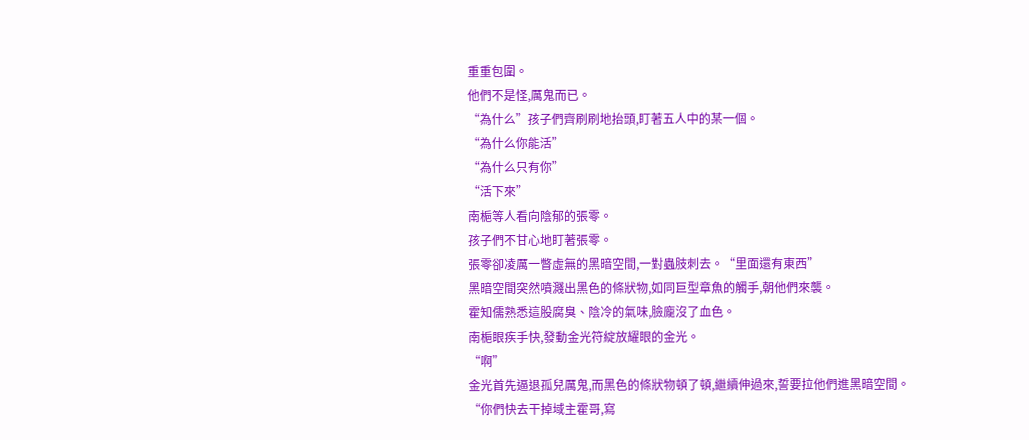重重包圍。
他們不是怪,厲鬼而已。
“為什么”孩子們齊刷刷地抬頭,盯著五人中的某一個。
“為什么你能活”
“為什么只有你”
“活下來”
南梔等人看向陰郁的張零。
孩子們不甘心地盯著張零。
張零卻凌厲一瞥虛無的黑暗空間,一對蟲肢刺去。“里面還有東西”
黑暗空間突然噴濺出黑色的條狀物,如同巨型章魚的觸手,朝他們來襲。
霍知儒熟悉這股腐臭、陰冷的氣味,臉龐沒了血色。
南梔眼疾手快,發動金光符綻放耀眼的金光。
“啊”
金光首先逼退孤兒厲鬼,而黑色的條狀物頓了頓,繼續伸過來,誓要拉他們進黑暗空間。
“你們快去干掉域主霍哥,寫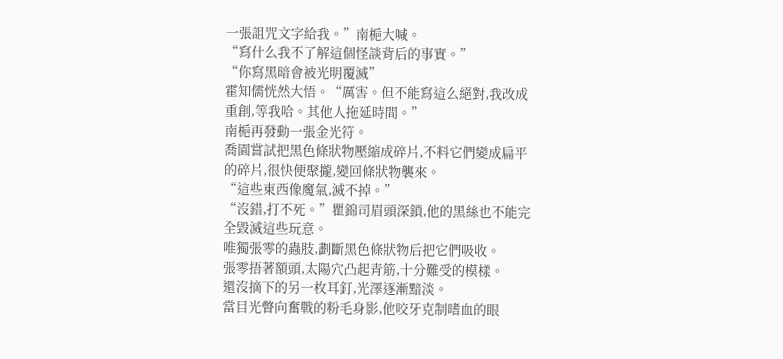一張詛咒文字給我。”南梔大喊。
“寫什么我不了解這個怪談背后的事實。”
“你寫黑暗會被光明覆滅”
霍知儒恍然大悟。“厲害。但不能寫這么絕對,我改成重創,等我哈。其他人拖延時間。”
南梔再發動一張金光符。
喬園嘗試把黑色條狀物壓縮成碎片,不料它們變成扁平的碎片,很快便聚攏,變回條狀物襲來。
“這些東西像魔氣,滅不掉。”
“沒錯,打不死。”瞿錦司眉頭深鎖,他的黑絲也不能完全毀滅這些玩意。
唯獨張零的蟲肢,劃斷黑色條狀物后把它們吸收。
張零捂著額頭,太陽穴凸起青筋,十分難受的模樣。
還沒摘下的另一枚耳釘,光澤逐漸黯淡。
當目光瞥向奮戰的粉毛身影,他咬牙克制嗜血的眼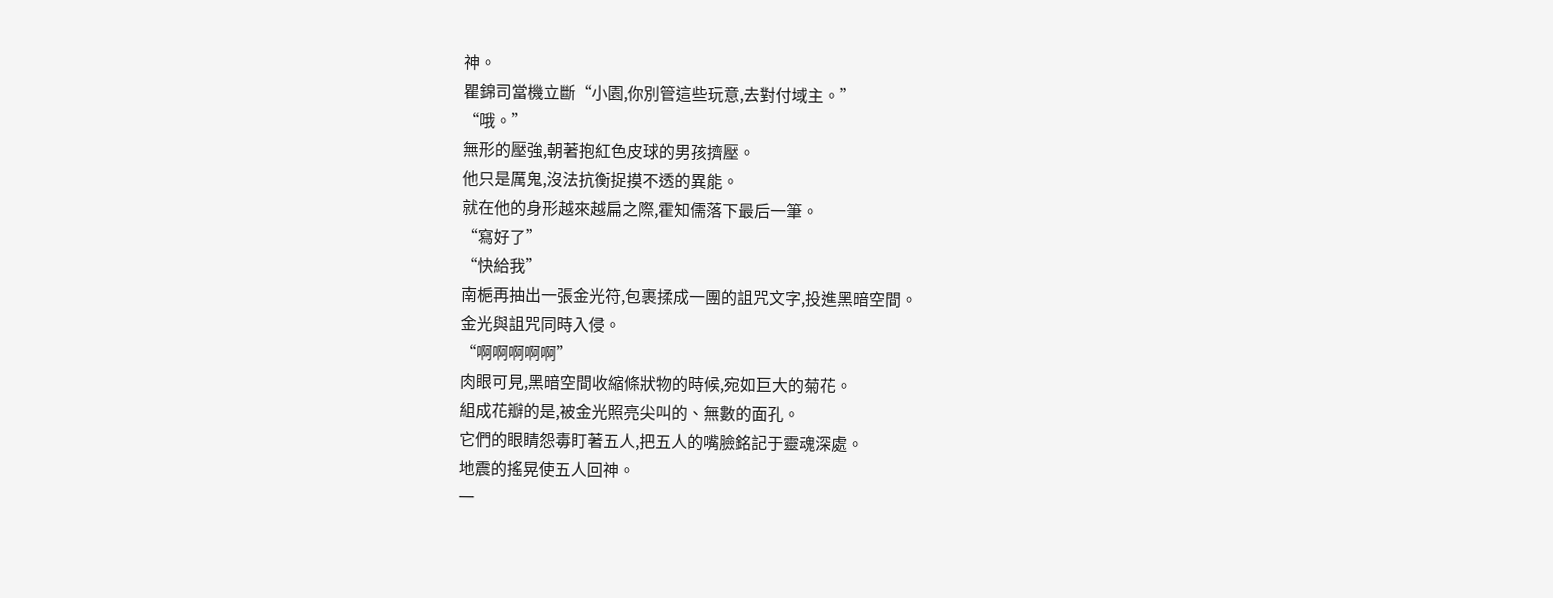神。
瞿錦司當機立斷“小園,你別管這些玩意,去對付域主。”
“哦。”
無形的壓強,朝著抱紅色皮球的男孩擠壓。
他只是厲鬼,沒法抗衡捉摸不透的異能。
就在他的身形越來越扁之際,霍知儒落下最后一筆。
“寫好了”
“快給我”
南梔再抽出一張金光符,包裹揉成一團的詛咒文字,投進黑暗空間。
金光與詛咒同時入侵。
“啊啊啊啊啊”
肉眼可見,黑暗空間收縮條狀物的時候,宛如巨大的菊花。
組成花瓣的是,被金光照亮尖叫的、無數的面孔。
它們的眼睛怨毒盯著五人,把五人的嘴臉銘記于靈魂深處。
地震的搖晃使五人回神。
一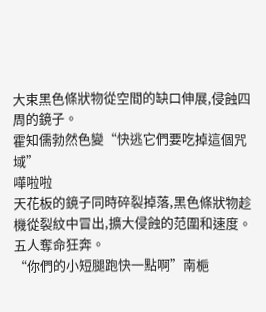大束黑色條狀物從空間的缺口伸展,侵蝕四周的鏡子。
霍知儒勃然色變“快逃它們要吃掉這個咒域”
嘩啦啦
天花板的鏡子同時碎裂掉落,黑色條狀物趁機從裂紋中冒出,擴大侵蝕的范圍和速度。
五人奪命狂奔。
“你們的小短腿跑快一點啊”南梔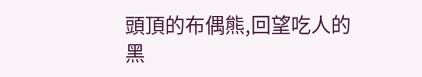頭頂的布偶熊,回望吃人的黑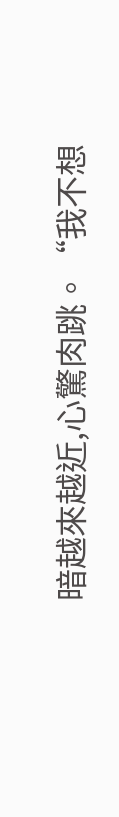暗越來越近,心驚肉跳。“我不想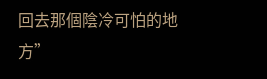回去那個陰冷可怕的地方”